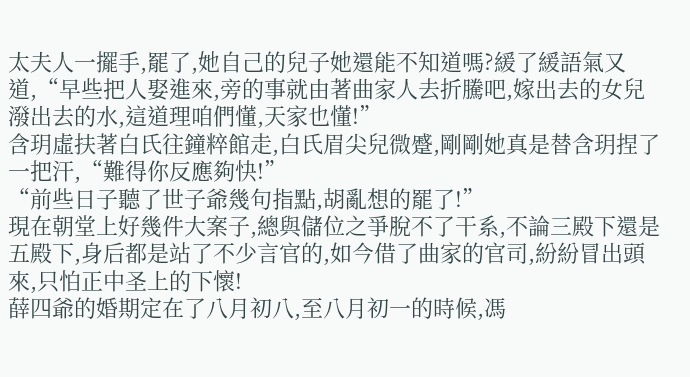太夫人一擺手,罷了,她自己的兒子她還能不知道嗎?緩了緩語氣又道,“早些把人娶進來,旁的事就由著曲家人去折騰吧,嫁出去的女兒潑出去的水,這道理咱們懂,天家也懂!”
含玥虛扶著白氏往鐘粹館走,白氏眉尖兒微蹙,剛剛她真是替含玥捏了一把汗,“難得你反應夠快!”
“前些日子聽了世子爺幾句指點,胡亂想的罷了!”
現在朝堂上好幾件大案子,總與儲位之爭脫不了干系,不論三殿下還是五殿下,身后都是站了不少言官的,如今借了曲家的官司,紛紛冒出頭來,只怕正中圣上的下懷!
薛四爺的婚期定在了八月初八,至八月初一的時候,馮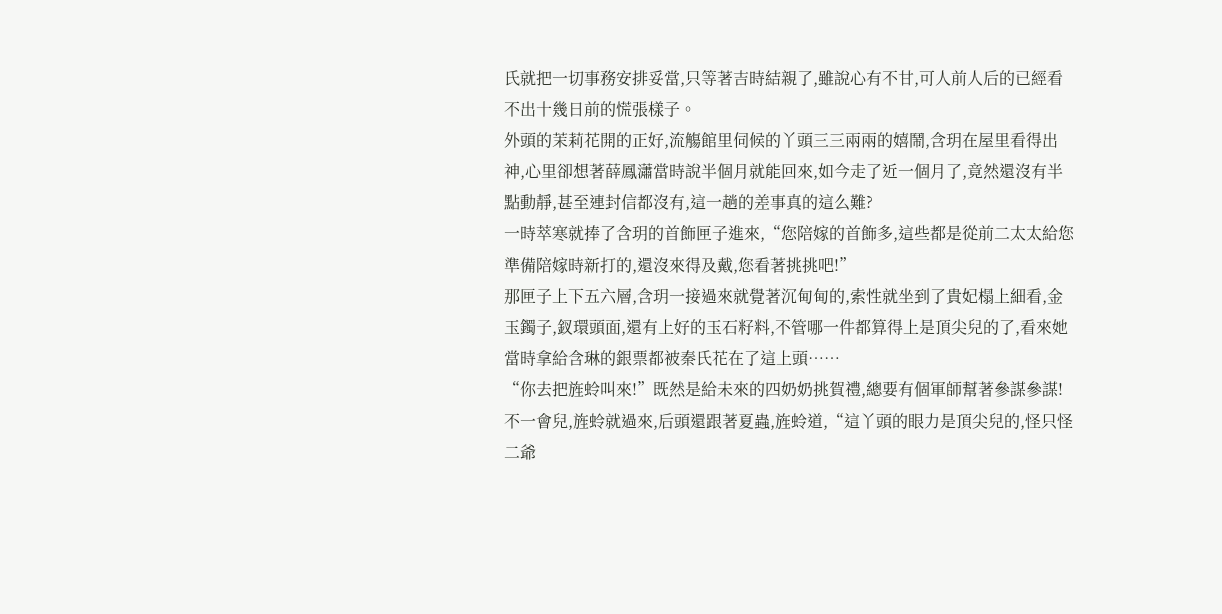氏就把一切事務安排妥當,只等著吉時結親了,雖說心有不甘,可人前人后的已經看不出十幾日前的慌張樣子。
外頭的茉莉花開的正好,流觴館里伺候的丫頭三三兩兩的嬉鬧,含玥在屋里看得出神,心里卻想著薛鳳瀟當時說半個月就能回來,如今走了近一個月了,竟然還沒有半點動靜,甚至連封信都沒有,這一趟的差事真的這么難?
一時萃寒就捧了含玥的首飾匣子進來,“您陪嫁的首飾多,這些都是從前二太太給您準備陪嫁時新打的,還沒來得及戴,您看著挑挑吧!”
那匣子上下五六層,含玥一接過來就覺著沉甸甸的,索性就坐到了貴妃榻上細看,金玉鐲子,釵環頭面,還有上好的玉石籽料,不管哪一件都算得上是頂尖兒的了,看來她當時拿給含琳的銀票都被秦氏花在了這上頭……
“你去把旌蛉叫來!”既然是給未來的四奶奶挑賀禮,總要有個軍師幫著參謀參謀!
不一會兒,旌蛉就過來,后頭還跟著夏蟲,旌蛉道,“這丫頭的眼力是頂尖兒的,怪只怪二爺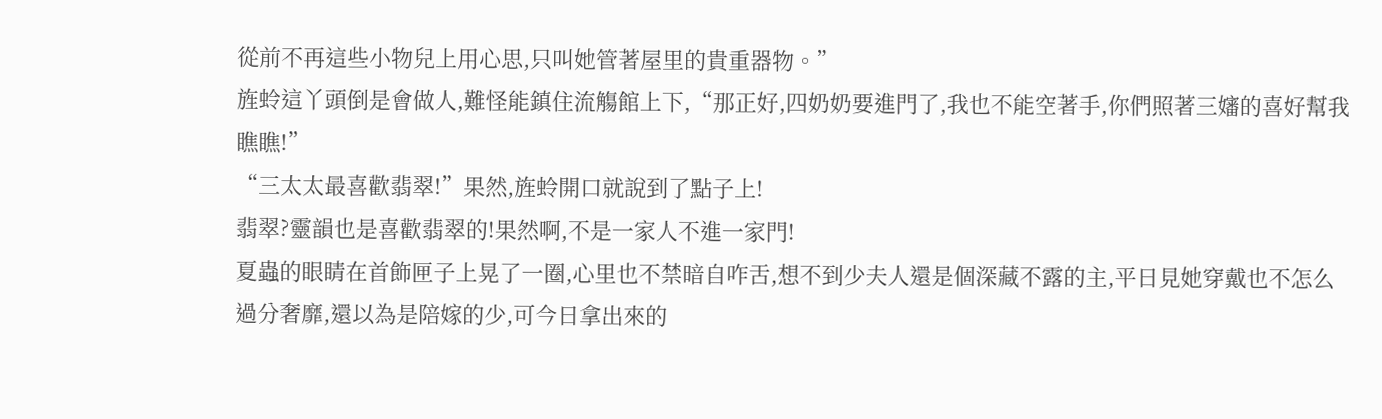從前不再這些小物兒上用心思,只叫她管著屋里的貴重器物。”
旌蛉這丫頭倒是會做人,難怪能鎮住流觴館上下,“那正好,四奶奶要進門了,我也不能空著手,你們照著三嬸的喜好幫我瞧瞧!”
“三太太最喜歡翡翠!”果然,旌蛉開口就說到了點子上!
翡翠?靈韻也是喜歡翡翠的!果然啊,不是一家人不進一家門!
夏蟲的眼睛在首飾匣子上晃了一圈,心里也不禁暗自咋舌,想不到少夫人還是個深藏不露的主,平日見她穿戴也不怎么過分奢靡,還以為是陪嫁的少,可今日拿出來的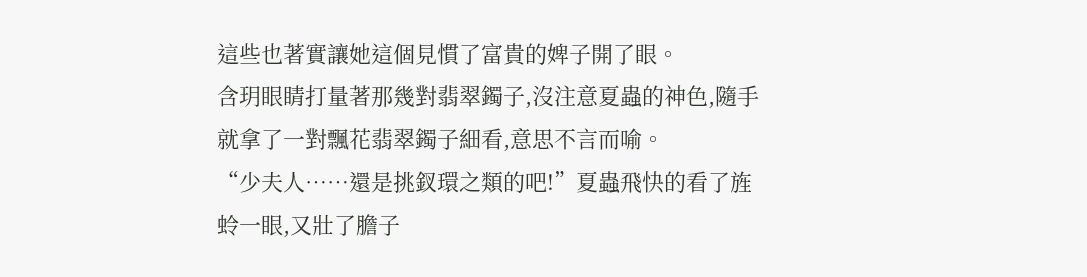這些也著實讓她這個見慣了富貴的婢子開了眼。
含玥眼睛打量著那幾對翡翠鐲子,沒注意夏蟲的神色,隨手就拿了一對飄花翡翠鐲子細看,意思不言而喻。
“少夫人……還是挑釵環之類的吧!”夏蟲飛快的看了旌蛉一眼,又壯了膽子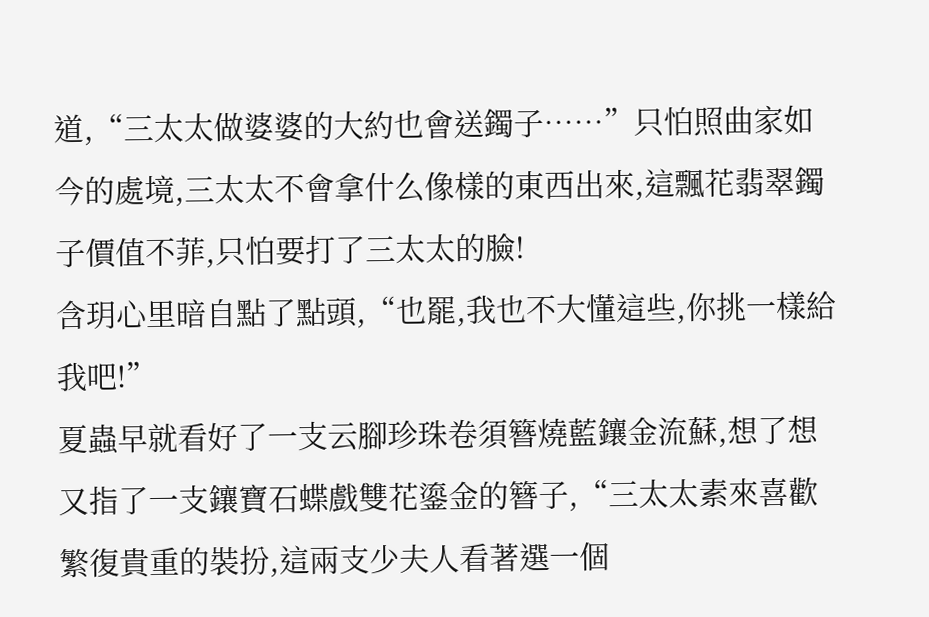道,“三太太做婆婆的大約也會送鐲子……”只怕照曲家如今的處境,三太太不會拿什么像樣的東西出來,這飄花翡翠鐲子價值不菲,只怕要打了三太太的臉!
含玥心里暗自點了點頭,“也罷,我也不大懂這些,你挑一樣給我吧!”
夏蟲早就看好了一支云腳珍珠卷須簪燒藍鑲金流蘇,想了想又指了一支鑲寶石蝶戲雙花鎏金的簪子,“三太太素來喜歡繁復貴重的裝扮,這兩支少夫人看著選一個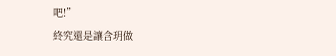吧!”
終究還是讓含玥做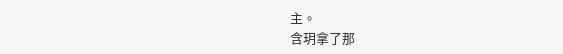主。
含玥拿了那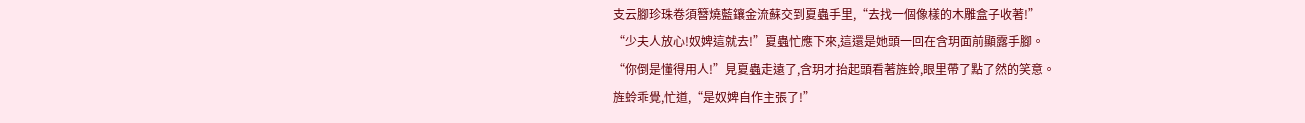支云腳珍珠卷須簪燒藍鑲金流蘇交到夏蟲手里,“去找一個像樣的木雕盒子收著!”
“少夫人放心!奴婢這就去!”夏蟲忙應下來,這還是她頭一回在含玥面前顯露手腳。
“你倒是懂得用人!”見夏蟲走遠了,含玥才抬起頭看著旌蛉,眼里帶了點了然的笑意。
旌蛉乖覺,忙道,“是奴婢自作主張了!”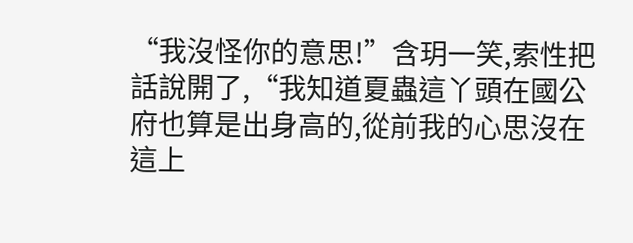“我沒怪你的意思!”含玥一笑,索性把話說開了,“我知道夏蟲這丫頭在國公府也算是出身高的,從前我的心思沒在這上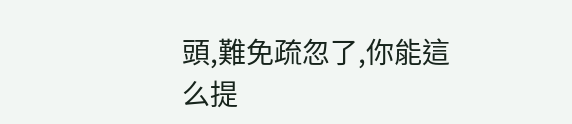頭,難免疏忽了,你能這么提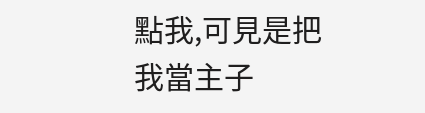點我,可見是把我當主子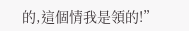的,這個情我是領的!”